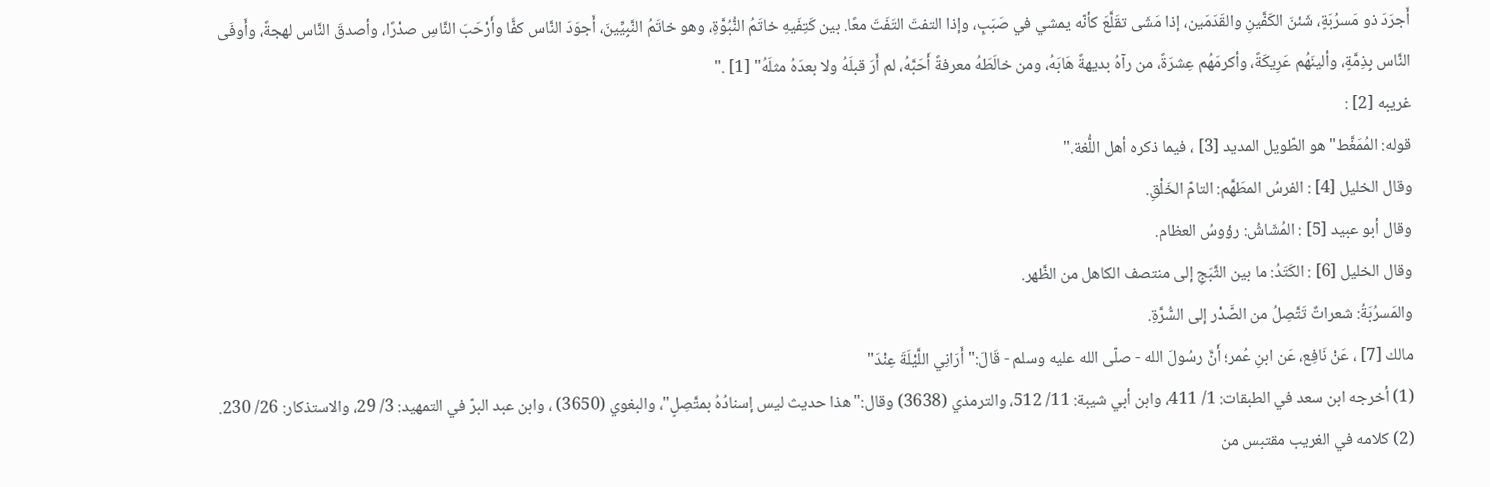أَجرَدَ ذو مَسرُبَةٍ، شَئنَ الكَفَّينِ والقَدَمَين، إذا مَشَى تقَلَّعَ كأنّه يمشي في صَبَبٍ، وإذا التفتَ التَفَتَ معًا. بين كَتِفَيهِ خاتَمُ النُّبُوَّةِ، وهو خاتَمُ النَّبِيِّينَ، أَجوَدَ النَّاس كفًّا وأَرْحَبَ النَّاسِ صدْرًا، وأصدقَ النَّاس لهجةً، وأَوفَى النَّاس بِذِمَّةٍ، وألينَهُم عَرِيكَةً، وأكرمَهُم عِشرَةً، من رآهُ بديهةً هَابَهُ، ومن خالَطَهُ معرفةً أَحَبَّهُ، لم أَرَ قبلَهُ ولا بعدَهُ مثلَهُ" [1] ."
غريبه [2] :
قوله: المُمَغَّط"هو الطّويل المديد [3] ، فيما ذكره أهل اللُّغة."
وقال الخليل [4] : الفرسُ المطَهَّم: التامّ الخَلْقِ.
وقال أبو عبيد [5] : المُشَاشُ: رؤوسُ العظام.
وقال الخليل [6] : الكَتَدُ: ما بين الثَّبَجِ إلى منتصف الكاهل من الظَّهر.
والمَسرُبَةُ: شعراتٌ تَتَّصِلُ من الصَّدْر إلى السُّرَّةِ.
مالك [7] ، عَنْ نَافِع، عَن ابنِ عُمر؛ أَنَّ رسُولَ الله - صلّى الله عليه وسلم - قَالَ:"أَرَانِي اللَّيْلَةَ عِنْدَ"
(1) أخرجه ابن سعد في الطبقات: 1/ 411، وابن أبي شيبة: 11/ 512، والترمذي (3638) وقال:"هذا حديث ليس إسنادُهُ بمتَّصِلٍ"، والبغوي (3650) ، وابن عبد البرّ في التمهيد: 3/ 29، والاستذكار: 26/ 230.
(2) كلامه في الغريب مقتبس من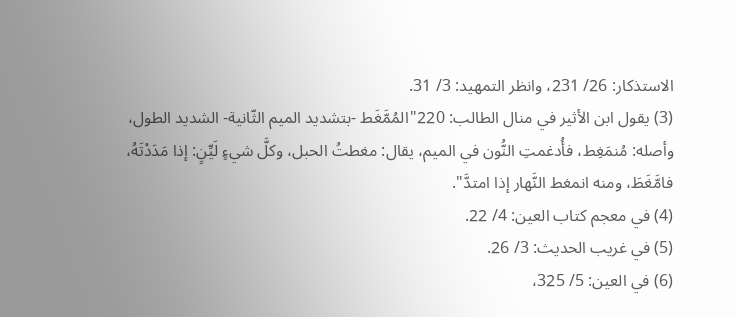الاستذكار: 26/ 231، وانظر التمهيد: 3/ 31.
(3) يقول ابن الأثير في منال الطالب: 220"المُمَّغَط -بتشديد الميم الثّانية- الشديد الطول، وأصله: مُنمَغِط، فأُدغمتِ النُّون في الميم، يقال: مغطتُ الحبل، وكلَّ شيءٍ لَيِّنٍ: إذا مَدَدْتَهُ، فامَّغَطَ، ومنه انمغط النَّهار إذا امتدَّ".
(4) في معجم كتاب العين: 4/ 22.
(5) في غريب الحديث: 3/ 26.
(6) في العين: 5/ 325،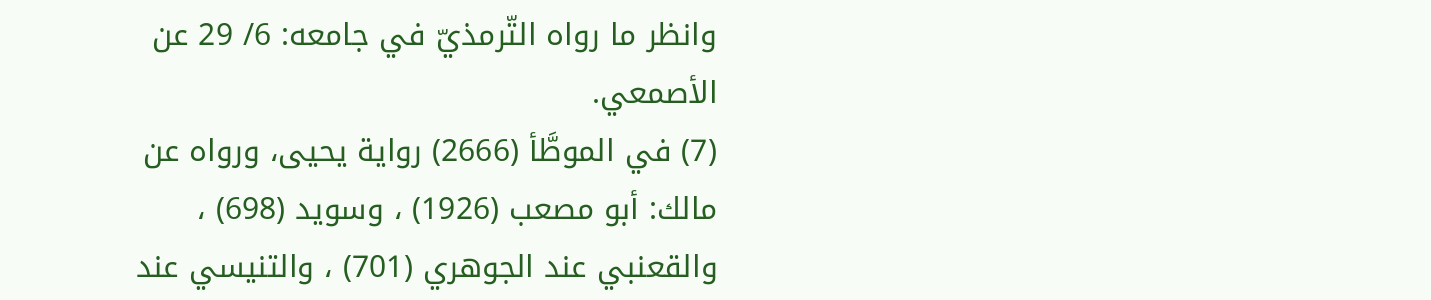وانظر ما رواه التّرمذيّ في جامعه: 6/ 29 عن الأصمعي.
(7) في الموطَّأ (2666) رواية يحيى، ورواه عن مالك: أبو مصعب (1926) ، وسويد (698) ، والقعنبي عند الجوهري (701) ، والتنيسي عند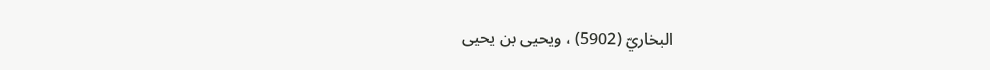البخاريّ (5902) ، ويحيى بن يحيى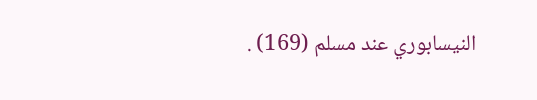النيسابوري عند مسلم (169) .